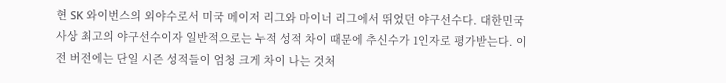현 SK 와이번스의 외야수로서 미국 메이저 리그와 마이너 리그에서 뛰었던 야구선수다. 대한민국 사상 최고의 야구선수이자 일반적으로는 누적 성적 차이 때문에 추신수가 1인자로 평가받는다. 이전 버전에는 단일 시즌 성적들이 엄청 크게 차이 나는 것처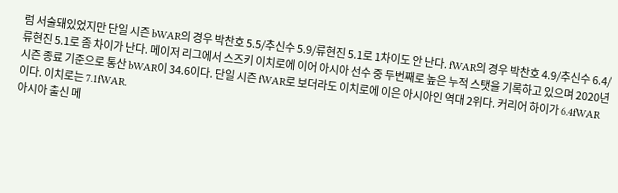럼 서술돼있었지만 단일 시즌 bWAR의 경우 박찬호 5.5/추신수 5.9/류현진 5.1로 1차이도 안 난다. fWAR의 경우 박찬호 4.9/추신수 6.4/류현진 5.1로 좀 차이가 난다. 메이저 리그에서 스즈키 이치로에 이어 아시아 선수 중 두번째로 높은 누적 스탯을 기록하고 있으며 2020년 시즌 종료 기준으로 통산 bWAR이 34.6이다. 단일 시즌 fWAR로 보더라도 이치로에 이은 아시아인 역대 2위다. 커리어 하이가 6.4fWAR이다. 이치로는 7.1fWAR.
아시아 출신 메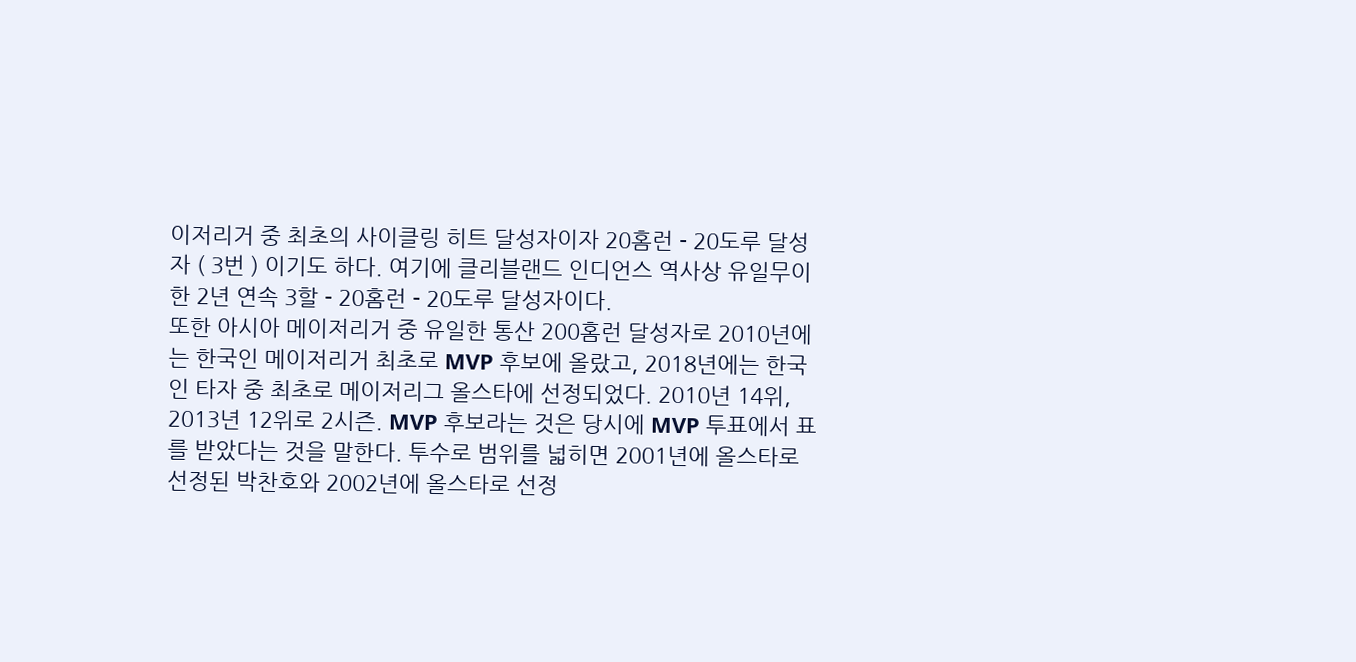이저리거 중 최초의 사이클링 히트 달성자이자 20홈런 - 20도루 달성자 ( 3번 ) 이기도 하다. 여기에 클리블랜드 인디언스 역사상 유일무이한 2년 연속 3할 - 20홈런 - 20도루 달성자이다.
또한 아시아 메이저리거 중 유일한 통산 200홈런 달성자로 2010년에는 한국인 메이저리거 최초로 MVP 후보에 올랐고, 2018년에는 한국인 타자 중 최초로 메이저리그 올스타에 선정되었다. 2010년 14위, 2013년 12위로 2시즌. MVP 후보라는 것은 당시에 MVP 투표에서 표를 받았다는 것을 말한다. 투수로 범위를 넓히면 2001년에 올스타로 선정된 박찬호와 2002년에 올스타로 선정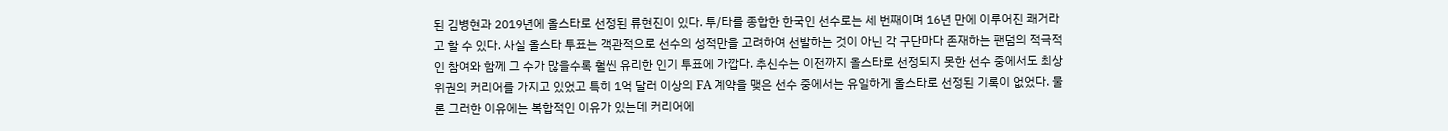된 김병현과 2019년에 올스타로 선정된 류현진이 있다. 투/타를 종합한 한국인 선수로는 세 번째이며 16년 만에 이루어진 쾌거라고 할 수 있다. 사실 올스타 투표는 객관적으로 선수의 성적만을 고려하여 선발하는 것이 아닌 각 구단마다 존재하는 팬덤의 적극적인 참여와 함께 그 수가 많을수록 훨씬 유리한 인기 투표에 가깝다. 추신수는 이전까지 올스타로 선정되지 못한 선수 중에서도 최상위권의 커리어를 가지고 있었고 특히 1억 달러 이상의 FA 계약을 맺은 선수 중에서는 유일하게 올스타로 선정된 기록이 없었다. 물론 그러한 이유에는 복합적인 이유가 있는데 커리어에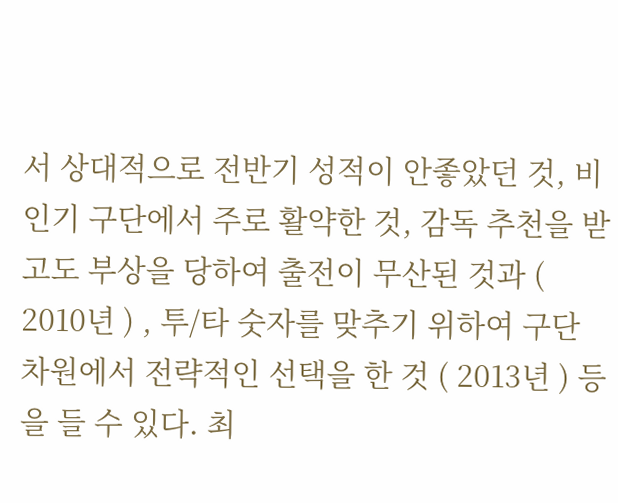서 상대적으로 전반기 성적이 안좋았던 것, 비인기 구단에서 주로 활약한 것, 감독 추천을 받고도 부상을 당하여 출전이 무산된 것과 ( 2010년 ) , 투/타 숫자를 맞추기 위하여 구단 차원에서 전략적인 선택을 한 것 ( 2013년 ) 등을 들 수 있다. 최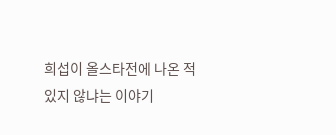희섭이 올스타전에 나온 적 있지 않냐는 이야기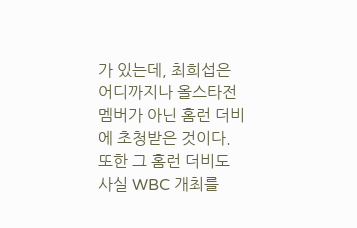가 있는데, 최희섭은 어디까지나 올스타전 멤버가 아닌 홈런 더비에 초청받은 것이다. 또한 그 홈런 더비도 사실 WBC 개최를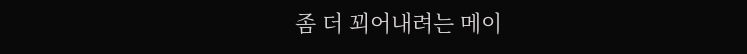좀 더 꾀어내려는 메이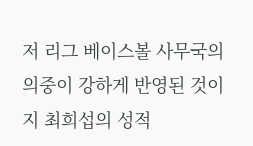저 리그 베이스볼 사무국의 의중이 강하게 반영된 것이지 최희섭의 성적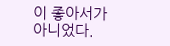이 좋아서가 아니었다.